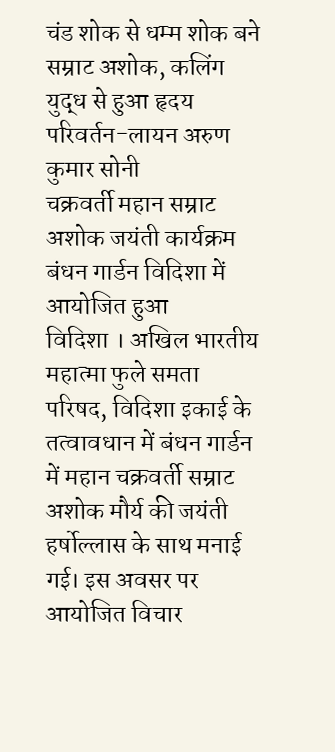चंड शोक से धम्म शोक बने सम्राट अशोक, कलिंग युद्ध से हुआ हृदय परिवर्तन-लायन अरुण कुमार सोनी
चक्रवर्ती महान सम्राट अशोक जयंती कार्यक्रम बंधन गार्डन विदिशा में आयोजित हुआ
विदिशा । अखिल भारतीय महात्मा फुले समता परिषद, विदिशा इकाई के तत्वावधान में बंधन गार्डन में महान चक्रवर्ती सम्राट अशोक मौर्य की जयंती हर्षोल्लास के साथ मनाई गई। इस अवसर पर आयोजित विचार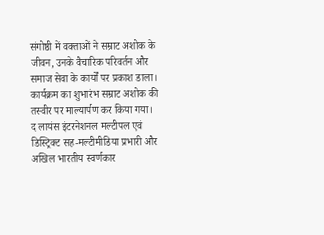संगोष्ठी में वक्ताओं ने सम्राट अशोक के जीवन, उनके वैचारिक परिवर्तन और समाज सेवा के कार्यों पर प्रकाश डाला।
कार्यक्रम का शुभारंभ सम्राट अशोक की तस्वीर पर माल्यार्पण कर किया गया।
द लायंस इंटरनेशनल मल्टीपल एवं डिस्ट्रिक्ट सह-मल्टीमीडिया प्रभारी और अखिल भारतीय स्वर्णकार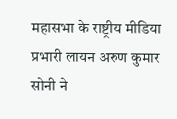महासभा के राष्ट्रीय मीडिया प्रभारी लायन अरुण कुमार सोनी ने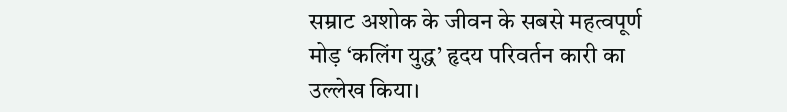सम्राट अशोक के जीवन के सबसे महत्वपूर्ण मोड़ ‘कलिंग युद्ध’ हृदय परिवर्तन कारी का उल्लेख किया।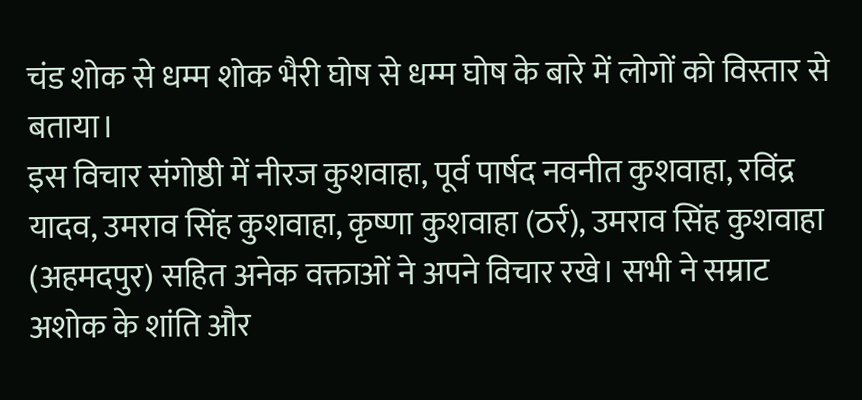चंड शोक से धम्म शोक भैरी घोष से धम्म घोष के बारे में लोगों को विस्तार से बताया।
इस विचार संगोष्ठी में नीरज कुशवाहा, पूर्व पार्षद नवनीत कुशवाहा, रविंद्र यादव, उमराव सिंह कुशवाहा, कृष्णा कुशवाहा (ठर्र), उमराव सिंह कुशवाहा (अहमदपुर) सहित अनेक वक्ताओं ने अपने विचार रखे। सभी ने सम्राट अशोक के शांति और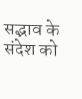सद्भाव के संदेश को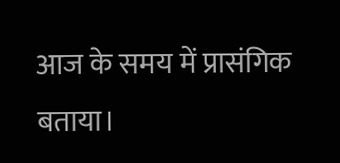आज के समय में प्रासंगिक बताया।